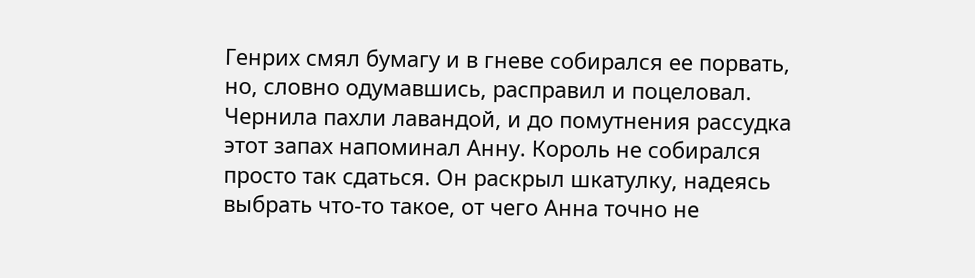Генрих смял бумагу и в гневе собирался ее порвать, но, словно одумавшись, расправил и поцеловал. Чернила пахли лавандой, и до помутнения рассудка этот запах напоминал Анну. Король не собирался просто так сдаться. Он раскрыл шкатулку, надеясь выбрать что-то такое, от чего Анна точно не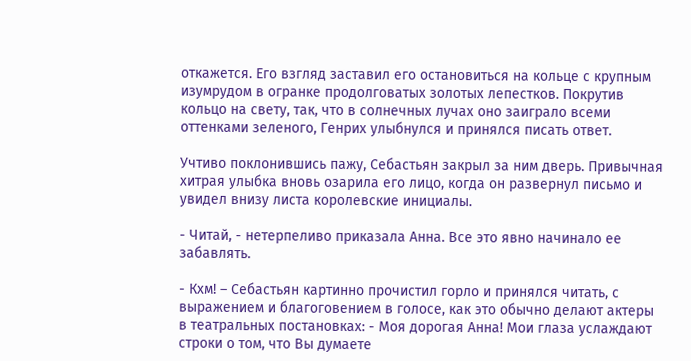откажется. Его взгляд заставил его остановиться на кольце с крупным изумрудом в огранке продолговатых золотых лепестков. Покрутив кольцо на свету, так, что в солнечных лучах оно заиграло всеми оттенками зеленого, Генрих улыбнулся и принялся писать ответ.

Учтиво поклонившись пажу, Себастьян закрыл за ним дверь. Привычная хитрая улыбка вновь озарила его лицо, когда он развернул письмо и увидел внизу листа королевские инициалы.

- Читай, - нетерпеливо приказала Анна. Все это явно начинало ее забавлять.

- Кхм! – Себастьян картинно прочистил горло и принялся читать, с выражением и благоговением в голосе, как это обычно делают актеры в театральных постановках: - Моя дорогая Анна! Мои глаза услаждают строки о том, что Вы думаете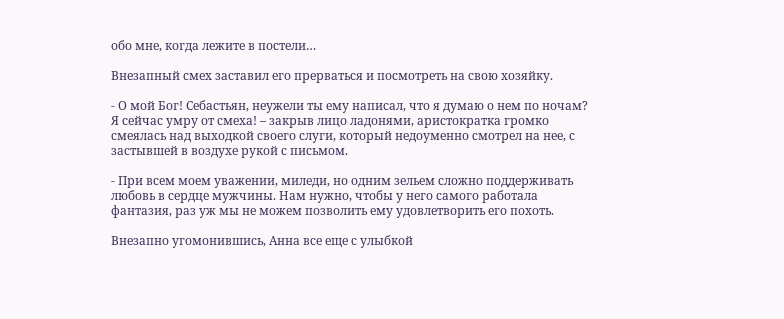обо мне, когда лежите в постели…

Внезапный смех заставил его прерваться и посмотреть на свою хозяйку.

- О мой Бог! Себастьян, неужели ты ему написал, что я думаю о нем по ночам? Я сейчас умру от смеха! – закрыв лицо ладонями, аристократка громко смеялась над выходкой своего слуги, который недоуменно смотрел на нее, с застывшей в воздухе рукой с письмом.

- При всем моем уважении, миледи, но одним зельем сложно поддерживать любовь в сердце мужчины. Нам нужно, чтобы у него самого работала фантазия, раз уж мы не можем позволить ему удовлетворить его похоть.

Внезапно угомонившись, Анна все еще с улыбкой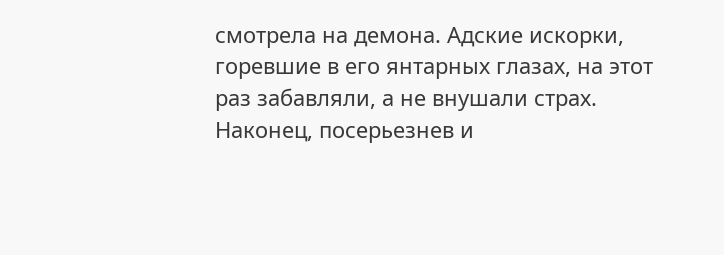смотрела на демона. Адские искорки, горевшие в его янтарных глазах, на этот раз забавляли, а не внушали страх. Наконец, посерьезнев и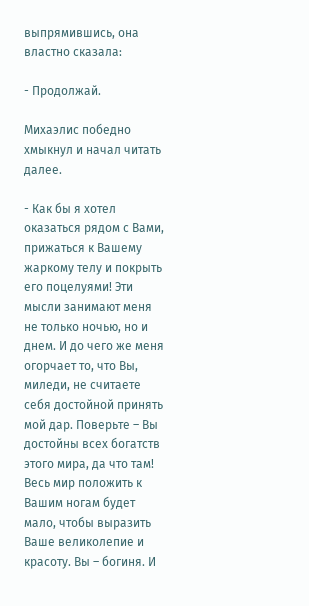выпрямившись, она властно сказала:

- Продолжай.

Михаэлис победно хмыкнул и начал читать далее.

- Как бы я хотел оказаться рядом с Вами, прижаться к Вашему жаркому телу и покрыть его поцелуями! Эти мысли занимают меня не только ночью, но и днем. И до чего же меня огорчает то, что Вы, миледи, не считаете себя достойной принять мой дар. Поверьте – Вы достойны всех богатств этого мира, да что там! Весь мир положить к Вашим ногам будет мало, чтобы выразить Ваше великолепие и красоту. Вы – богиня. И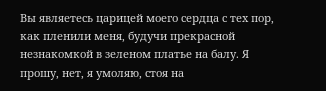Вы являетесь царицей моего сердца с тех пор, как пленили меня, будучи прекрасной незнакомкой в зеленом платье на балу. Я прошу, нет, я умоляю, стоя на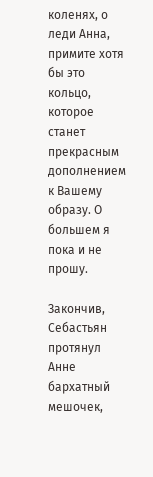коленях, о леди Анна, примите хотя бы это кольцо, которое станет прекрасным дополнением к Вашему образу. О большем я пока и не прошу.

Закончив, Себастьян протянул Анне бархатный мешочек,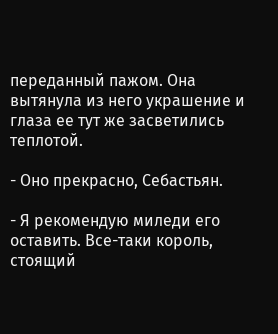переданный пажом. Она вытянула из него украшение и глаза ее тут же засветились теплотой.

- Оно прекрасно, Себастьян.

- Я рекомендую миледи его оставить. Все-таки король, стоящий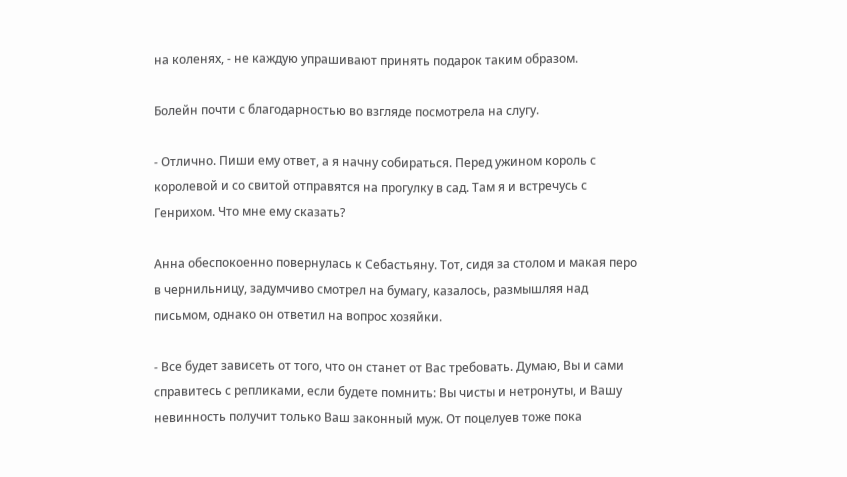на коленях, - не каждую упрашивают принять подарок таким образом.

Болейн почти с благодарностью во взгляде посмотрела на слугу.

- Отлично. Пиши ему ответ, а я начну собираться. Перед ужином король с королевой и со свитой отправятся на прогулку в сад. Там я и встречусь с Генрихом. Что мне ему сказать?

Анна обеспокоенно повернулась к Себастьяну. Тот, сидя за столом и макая перо в чернильницу, задумчиво смотрел на бумагу, казалось, размышляя над письмом, однако он ответил на вопрос хозяйки.

- Все будет зависеть от того, что он станет от Вас требовать. Думаю, Вы и сами справитесь с репликами, если будете помнить: Вы чисты и нетронуты, и Вашу невинность получит только Ваш законный муж. От поцелуев тоже пока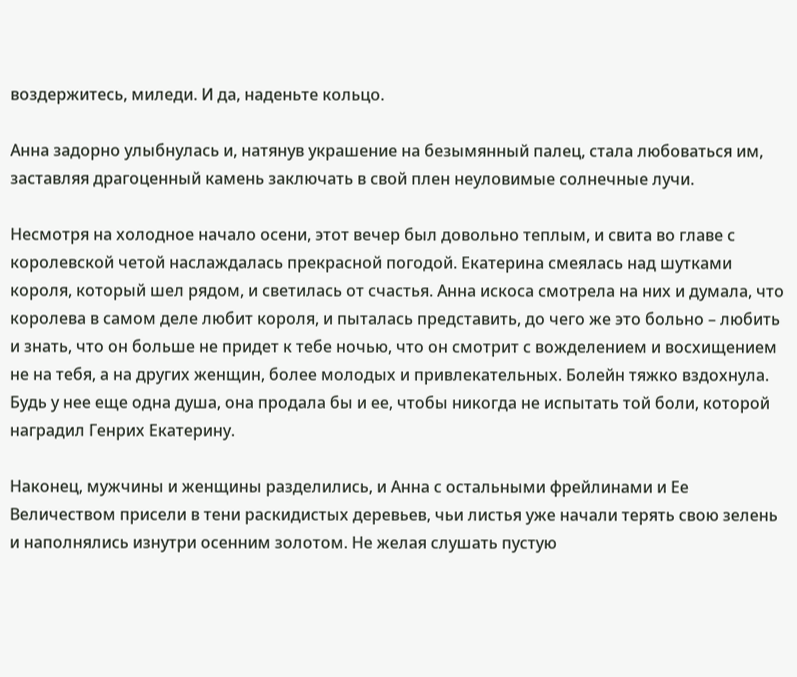воздержитесь, миледи. И да, наденьте кольцо.

Анна задорно улыбнулась и, натянув украшение на безымянный палец, стала любоваться им, заставляя драгоценный камень заключать в свой плен неуловимые солнечные лучи.

Несмотря на холодное начало осени, этот вечер был довольно теплым, и свита во главе с королевской четой наслаждалась прекрасной погодой. Екатерина смеялась над шутками короля, который шел рядом, и светилась от счастья. Анна искоса смотрела на них и думала, что королева в самом деле любит короля, и пыталась представить, до чего же это больно – любить и знать, что он больше не придет к тебе ночью, что он смотрит с вожделением и восхищением не на тебя, а на других женщин, более молодых и привлекательных. Болейн тяжко вздохнула. Будь у нее еще одна душа, она продала бы и ее, чтобы никогда не испытать той боли, которой наградил Генрих Екатерину.

Наконец, мужчины и женщины разделились, и Анна с остальными фрейлинами и Ее Величеством присели в тени раскидистых деревьев, чьи листья уже начали терять свою зелень и наполнялись изнутри осенним золотом. Не желая слушать пустую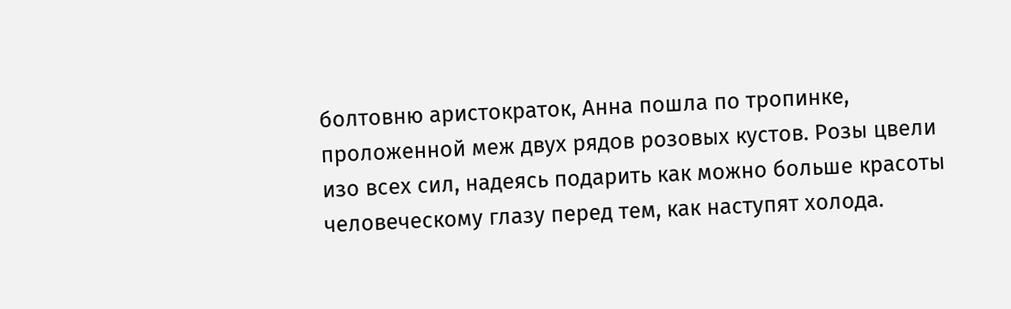болтовню аристократок, Анна пошла по тропинке, проложенной меж двух рядов розовых кустов. Розы цвели изо всех сил, надеясь подарить как можно больше красоты человеческому глазу перед тем, как наступят холода.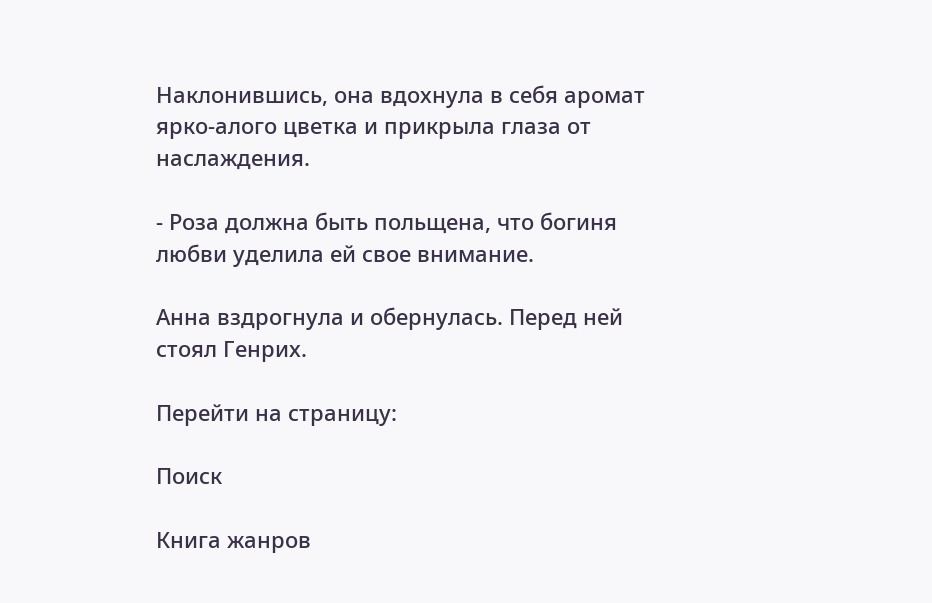Наклонившись, она вдохнула в себя аромат ярко-алого цветка и прикрыла глаза от наслаждения.

- Роза должна быть польщена, что богиня любви уделила ей свое внимание.

Анна вздрогнула и обернулась. Перед ней стоял Генрих.

Перейти на страницу:

Поиск

Книга жанров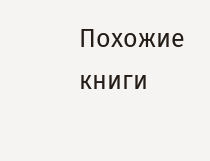Похожие книги